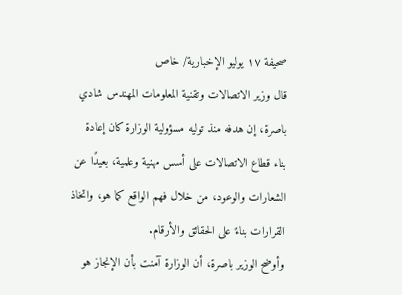صحيفة ١٧ يوليو الإخبارية/ خاص
قال وزير الاتصالات وتقنية المعلومات المهندس شادي باصرة، إن هدفه منذ توليه مسؤولية الوزارة كان إعادة بناء قطاع الاتصالات على أسس مهنية وعلمية، بعيدًا عن الشعارات والوعود، من خلال فهم الواقع كما هو، واتخاذ القرارات بناءً على الحقائق والأرقام.
وأوضح الوزير باصرة، أن الوزارة آمنت بأن الإنجاز هو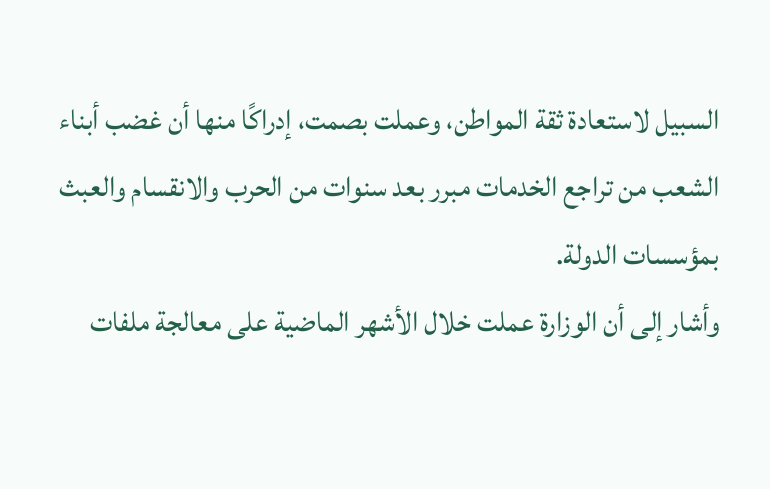السبيل لاستعادة ثقة المواطن، وعملت بصمت، إدراكًا منها أن غضب أبناء الشعب من تراجع الخدمات مبرر بعد سنوات من الحرب والانقسام والعبث بمؤسسات الدولة.
وأشار إلى أن الوزارة عملت خلال الأشهر الماضية على معالجة ملفات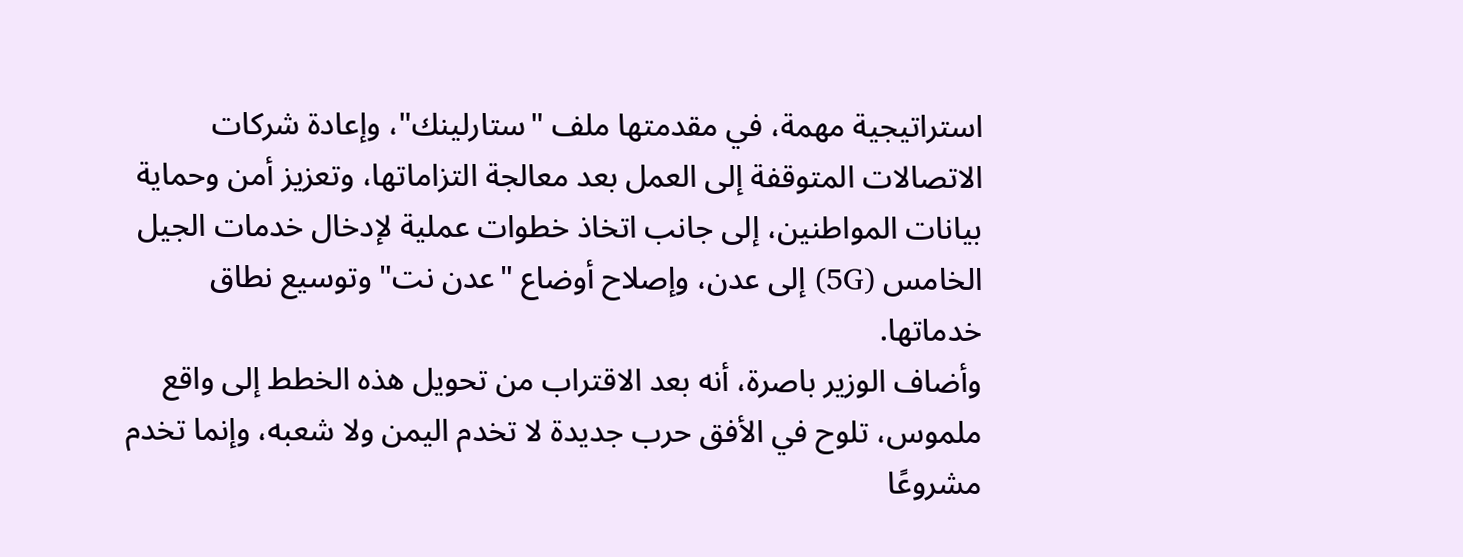استراتيجية مهمة، في مقدمتها ملف "ستارلينك"، وإعادة شركات الاتصالات المتوقفة إلى العمل بعد معالجة التزاماتها، وتعزيز أمن وحماية بيانات المواطنين، إلى جانب اتخاذ خطوات عملية لإدخال خدمات الجيل الخامس (5G) إلى عدن، وإصلاح أوضاع "عدن نت" وتوسيع نطاق خدماتها.
وأضاف الوزير باصرة، أنه بعد الاقتراب من تحويل هذه الخطط إلى واقع ملموس، تلوح في الأفق حرب جديدة لا تخدم اليمن ولا شعبه، وإنما تخدم مشروعًا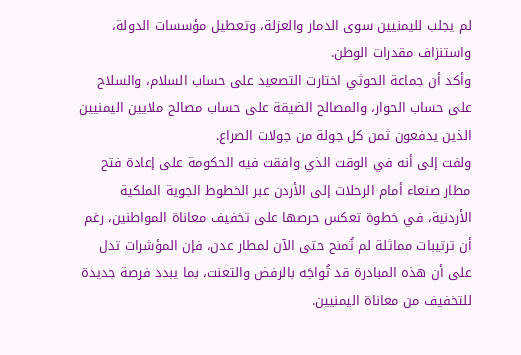لم يجلب لليمنيين سوى الدمار والعزلة، وتعطيل مؤسسات الدولة، واستنزاف مقدرات الوطن.
وأكد أن جماعة الحوثي اختارت التصعيد على حساب السلام، والسلاح على حساب الحوار، والمصالح الضيقة على حساب مصالح ملايين اليمنيين الذين يدفعون ثمن كل جولة من جولات الصراع.
ولفت إلى أنه في الوقت الذي وافقت فيه الحكومة على إعادة فتح مطار صنعاء أمام الرحلات إلى الأردن عبر الخطوط الجوية الملكية الأردنية، في خطوة تعكس حرصها على تخفيف معاناة المواطنين، رغم أن ترتيبات مماثلة لم تُمنح حتى الآن لمطار عدن، فإن المؤشرات تدل على أن هذه المبادرة قد تُواجَه بالرفض والتعنت، بما يبدد فرصة جديدة للتخفيف من معاناة اليمنيين.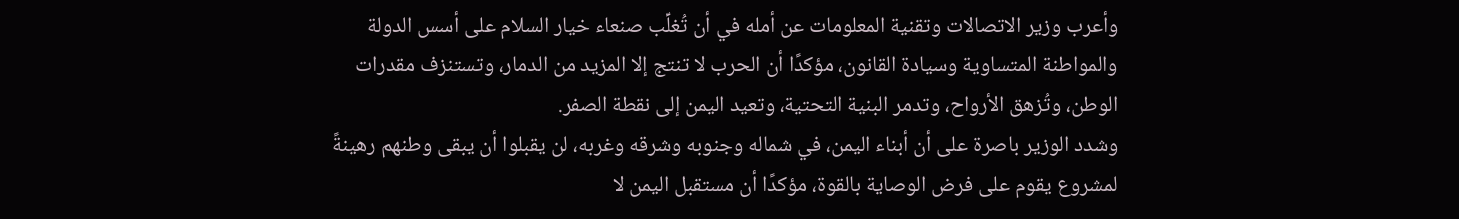وأعرب وزير الاتصالات وتقنية المعلومات عن أمله في أن تُغلِّب صنعاء خيار السلام على أسس الدولة والمواطنة المتساوية وسيادة القانون، مؤكدًا أن الحرب لا تنتج إلا المزيد من الدمار، وتستنزف مقدرات الوطن، وتُزهق الأرواح، وتدمر البنية التحتية، وتعيد اليمن إلى نقطة الصفر.
وشدد الوزير باصرة على أن أبناء اليمن، في شماله وجنوبه وشرقه وغربه، لن يقبلوا أن يبقى وطنهم رهينةً لمشروع يقوم على فرض الوصاية بالقوة، مؤكدًا أن مستقبل اليمن لا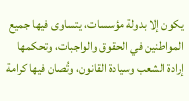يكون إلا بدولة مؤسسات، يتساوى فيها جميع المواطنين في الحقوق والواجبات، وتحكمها إرادة الشعب وسيادة القانون، وتُصان فيها كرامة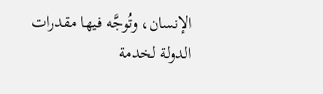الإنسان، وتُوجَّه فيها مقدرات الدولة لخدمة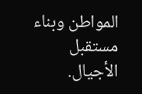المواطن وبناء مستقبل الأجيال.